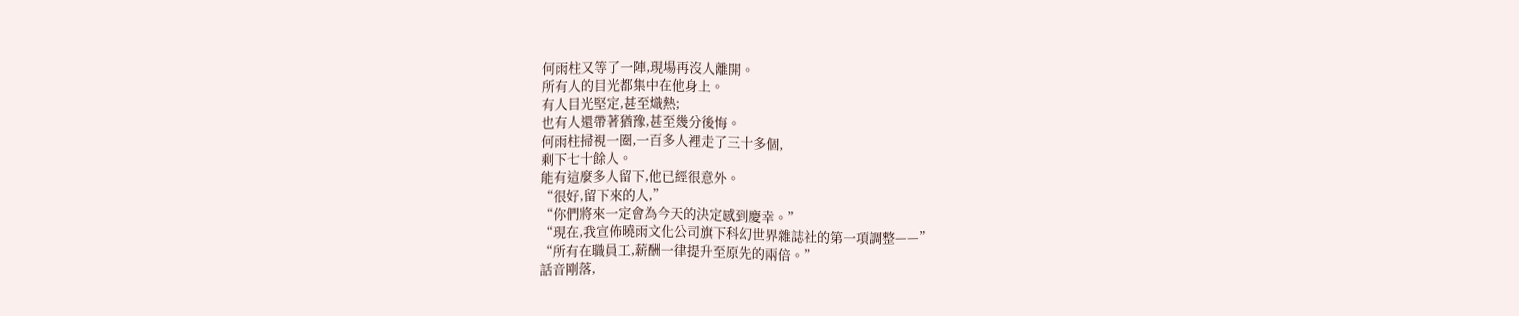何雨柱又等了一陣,現場再沒人離開。
所有人的目光都集中在他身上。
有人目光堅定,甚至熾熱;
也有人還帶著猶豫,甚至幾分後悔。
何雨柱掃視一圈,一百多人裡走了三十多個,
剩下七十餘人。
能有這麼多人留下,他已經很意外。
“很好,留下來的人,”
“你們將來一定會為今天的決定感到慶幸。”
“現在,我宣佈曉雨文化公司旗下科幻世界雜誌社的第一項調整——”
“所有在職員工,薪酬一律提升至原先的兩倍。”
話音剛落,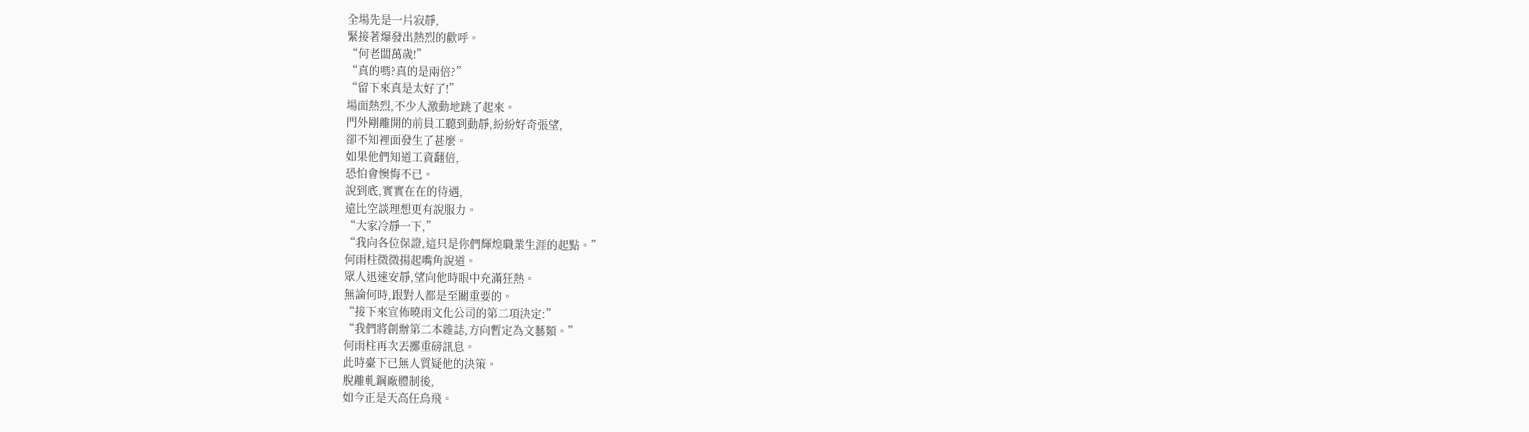全場先是一片寂靜,
緊接著爆發出熱烈的歡呼。
“何老闆萬歲!”
“真的嗎?真的是兩倍?”
“留下來真是太好了!”
場面熱烈,不少人激動地跳了起來。
門外剛離開的前員工聽到動靜,紛紛好奇張望,
卻不知裡面發生了甚麼。
如果他們知道工資翻倍,
恐怕會懊悔不已。
說到底,實實在在的待遇,
遠比空談理想更有說服力。
“大家冷靜一下,”
“我向各位保證,這只是你們輝煌職業生涯的起點。”
何雨柱微微揚起嘴角說道。
眾人迅速安靜,望向他時眼中充滿狂熱。
無論何時,跟對人都是至關重要的。
“接下來宣佈曉雨文化公司的第二項決定:”
“我們將創辦第二本雜誌,方向暫定為文藝類。”
何雨柱再次丟擲重磅訊息。
此時臺下已無人質疑他的決策。
脫離軋鋼廠體制後,
如今正是天高任鳥飛。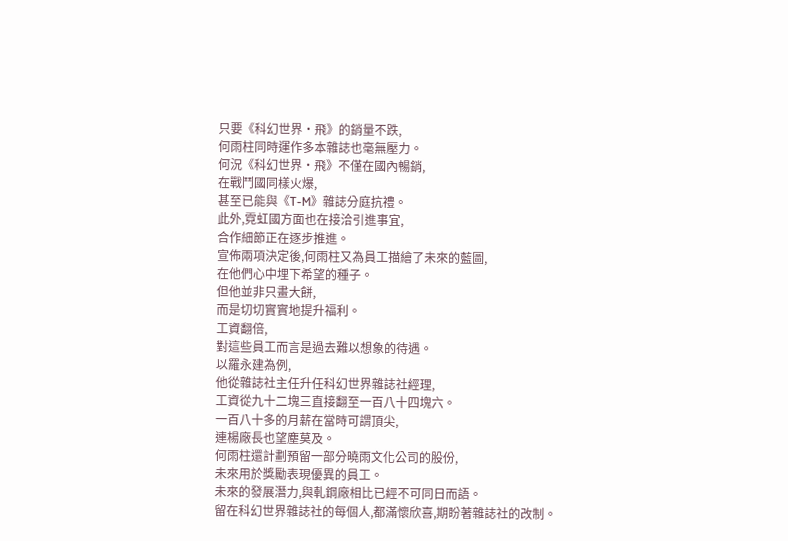只要《科幻世界·飛》的銷量不跌,
何雨柱同時運作多本雜誌也毫無壓力。
何況《科幻世界·飛》不僅在國內暢銷,
在戰鬥國同樣火爆,
甚至已能與《T-M》雜誌分庭抗禮。
此外,霓虹國方面也在接洽引進事宜,
合作細節正在逐步推進。
宣佈兩項決定後,何雨柱又為員工描繪了未來的藍圖,
在他們心中埋下希望的種子。
但他並非只畫大餅,
而是切切實實地提升福利。
工資翻倍,
對這些員工而言是過去難以想象的待遇。
以羅永建為例,
他從雜誌社主任升任科幻世界雜誌社經理,
工資從九十二塊三直接翻至一百八十四塊六。
一百八十多的月薪在當時可謂頂尖,
連楊廠長也望塵莫及。
何雨柱還計劃預留一部分曉雨文化公司的股份,
未來用於獎勵表現優異的員工。
未來的發展潛力,與軋鋼廠相比已經不可同日而語。
留在科幻世界雜誌社的每個人,都滿懷欣喜,期盼著雜誌社的改制。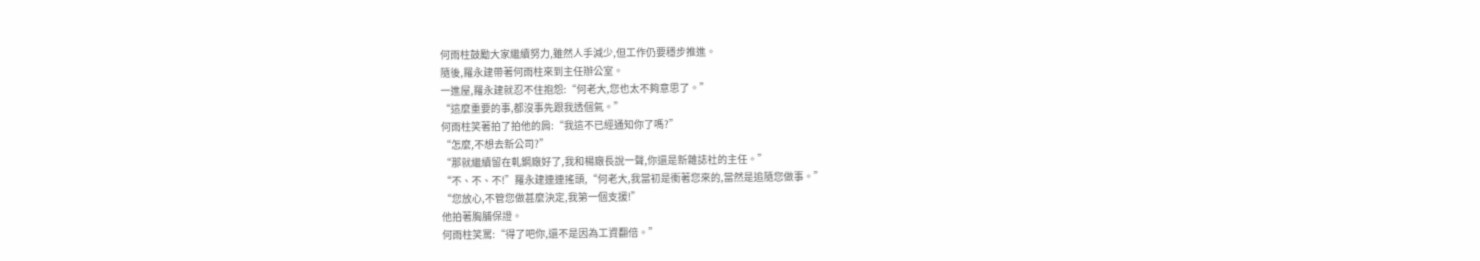何雨柱鼓勵大家繼續努力,雖然人手減少,但工作仍要穩步推進。
隨後,羅永建帶著何雨柱來到主任辦公室。
一進屋,羅永建就忍不住抱怨:“何老大,您也太不夠意思了。”
“這麼重要的事,都沒事先跟我透個氣。”
何雨柱笑著拍了拍他的肩:“我這不已經通知你了嗎?”
“怎麼,不想去新公司?”
“那就繼續留在軋鋼廠好了,我和楊廠長說一聲,你還是新雜誌社的主任。”
“不、不、不!”羅永建連連搖頭,“何老大,我當初是衝著您來的,當然是追隨您做事。”
“您放心,不管您做甚麼決定,我第一個支援!”
他拍著胸脯保證。
何雨柱笑罵:“得了吧你,還不是因為工資翻倍。”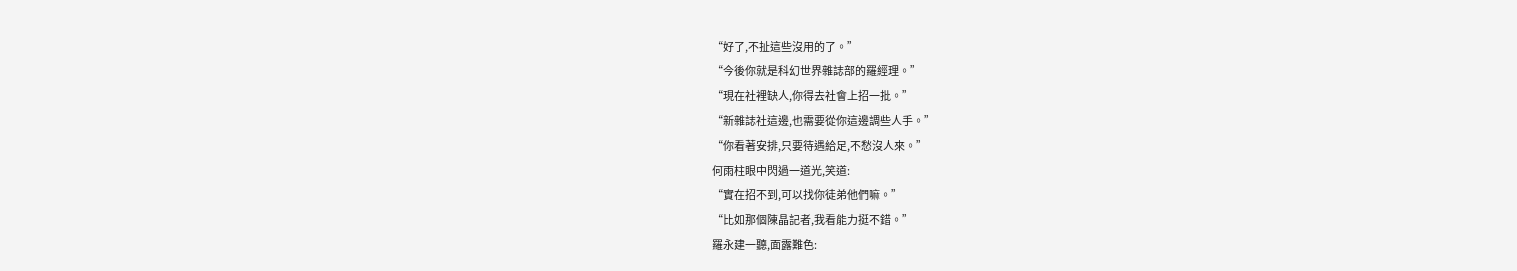“好了,不扯這些沒用的了。”
“今後你就是科幻世界雜誌部的羅經理。”
“現在社裡缺人,你得去社會上招一批。”
“新雜誌社這邊,也需要從你這邊調些人手。”
“你看著安排,只要待遇給足,不愁沒人來。”
何雨柱眼中閃過一道光,笑道:
“實在招不到,可以找你徒弟他們嘛。”
“比如那個陳晶記者,我看能力挺不錯。”
羅永建一聽,面露難色: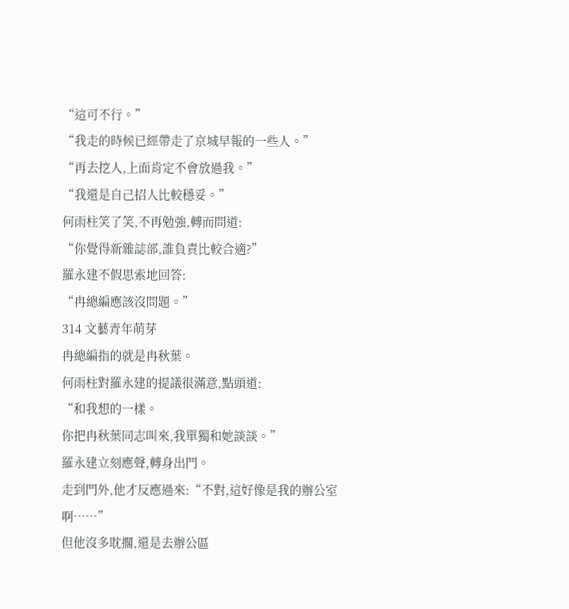“這可不行。”
“我走的時候已經帶走了京城早報的一些人。”
“再去挖人,上面肯定不會放過我。”
“我還是自己招人比較穩妥。”
何雨柱笑了笑,不再勉強,轉而問道:
“你覺得新雜誌部,誰負責比較合適?”
羅永建不假思索地回答:
“冉總編應該沒問題。”
314 文藝青年萌芽
冉總編指的就是冉秋葉。
何雨柱對羅永建的提議很滿意,點頭道:
“和我想的一樣。
你把冉秋葉同志叫來,我單獨和她談談。”
羅永建立刻應聲,轉身出門。
走到門外,他才反應過來:“不對,這好像是我的辦公室啊……”
但他沒多耽擱,還是去辦公區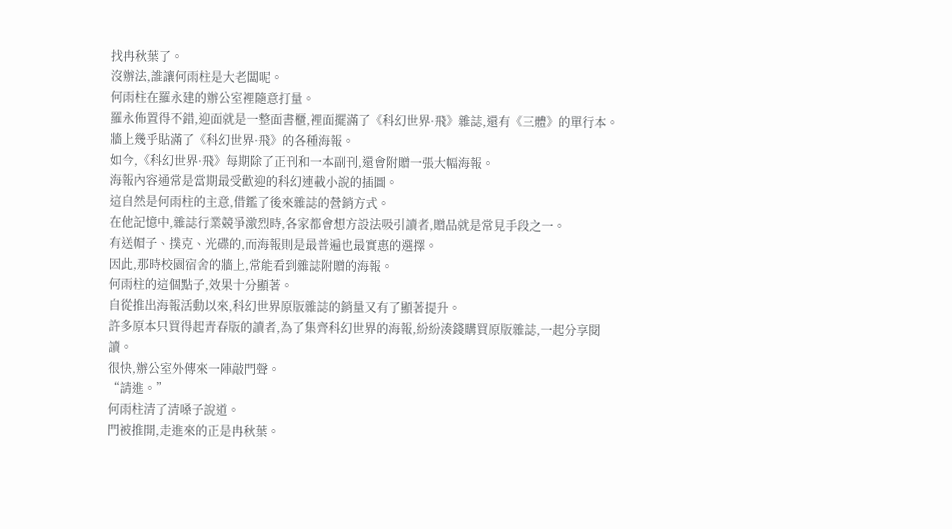找冉秋葉了。
沒辦法,誰讓何雨柱是大老闆呢。
何雨柱在羅永建的辦公室裡隨意打量。
羅永佈置得不錯,迎面就是一整面書櫃,裡面擺滿了《科幻世界·飛》雜誌,還有《三體》的單行本。
牆上幾乎貼滿了《科幻世界·飛》的各種海報。
如今,《科幻世界·飛》每期除了正刊和一本副刊,還會附贈一張大幅海報。
海報內容通常是當期最受歡迎的科幻連載小說的插圖。
這自然是何雨柱的主意,借鑑了後來雜誌的營銷方式。
在他記憶中,雜誌行業競爭激烈時,各家都會想方設法吸引讀者,贈品就是常見手段之一。
有送帽子、撲克、光碟的,而海報則是最普遍也最實惠的選擇。
因此,那時校園宿舍的牆上,常能看到雜誌附贈的海報。
何雨柱的這個點子,效果十分顯著。
自從推出海報活動以來,科幻世界原版雜誌的銷量又有了顯著提升。
許多原本只買得起青春版的讀者,為了集齊科幻世界的海報,紛紛湊錢購買原版雜誌,一起分享閱讀。
很快,辦公室外傳來一陣敲門聲。
“請進。”
何雨柱清了清嗓子說道。
門被推開,走進來的正是冉秋葉。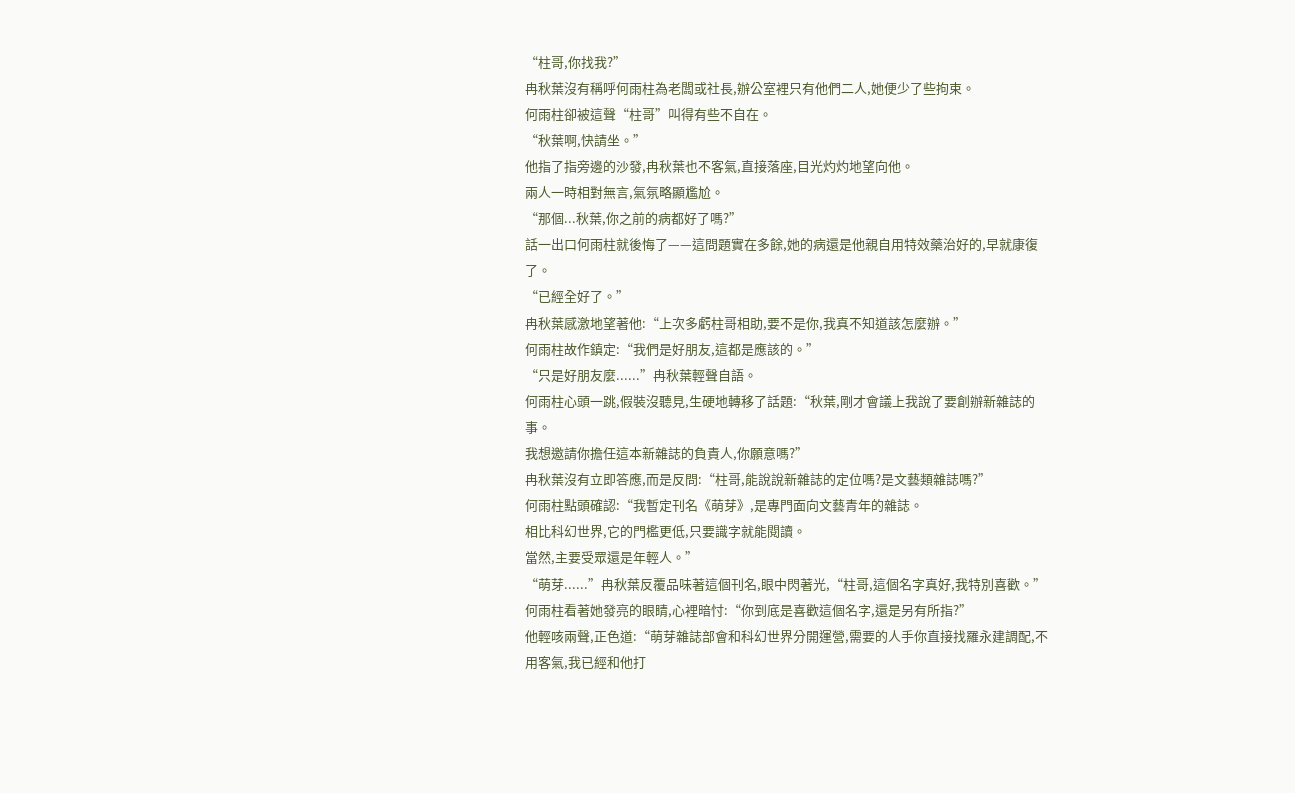“柱哥,你找我?”
冉秋葉沒有稱呼何雨柱為老闆或社長,辦公室裡只有他們二人,她便少了些拘束。
何雨柱卻被這聲“柱哥”叫得有些不自在。
“秋葉啊,快請坐。”
他指了指旁邊的沙發,冉秋葉也不客氣,直接落座,目光灼灼地望向他。
兩人一時相對無言,氣氛略顯尷尬。
“那個...秋葉,你之前的病都好了嗎?”
話一出口何雨柱就後悔了——這問題實在多餘,她的病還是他親自用特效藥治好的,早就康復了。
“已經全好了。”
冉秋葉感激地望著他:“上次多虧柱哥相助,要不是你,我真不知道該怎麼辦。”
何雨柱故作鎮定:“我們是好朋友,這都是應該的。”
“只是好朋友麼......”冉秋葉輕聲自語。
何雨柱心頭一跳,假裝沒聽見,生硬地轉移了話題:“秋葉,剛才會議上我說了要創辦新雜誌的事。
我想邀請你擔任這本新雜誌的負責人,你願意嗎?”
冉秋葉沒有立即答應,而是反問:“柱哥,能說說新雜誌的定位嗎?是文藝類雜誌嗎?”
何雨柱點頭確認:“我暫定刊名《萌芽》,是專門面向文藝青年的雜誌。
相比科幻世界,它的門檻更低,只要識字就能閱讀。
當然,主要受眾還是年輕人。”
“萌芽......”冉秋葉反覆品味著這個刊名,眼中閃著光,“柱哥,這個名字真好,我特別喜歡。”
何雨柱看著她發亮的眼睛,心裡暗忖:“你到底是喜歡這個名字,還是另有所指?”
他輕咳兩聲,正色道:“萌芽雜誌部會和科幻世界分開運營,需要的人手你直接找羅永建調配,不用客氣,我已經和他打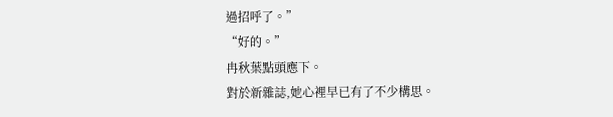過招呼了。”
“好的。”
冉秋葉點頭應下。
對於新雜誌,她心裡早已有了不少構思。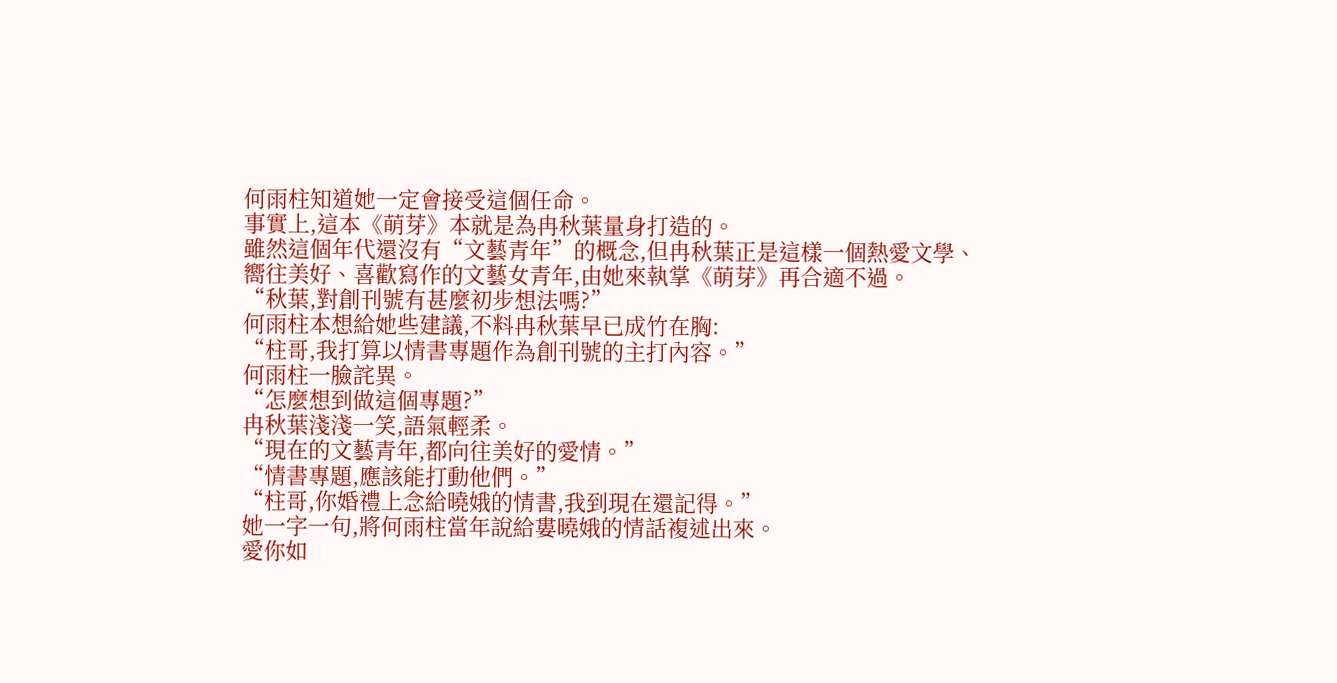何雨柱知道她一定會接受這個任命。
事實上,這本《萌芽》本就是為冉秋葉量身打造的。
雖然這個年代還沒有“文藝青年”的概念,但冉秋葉正是這樣一個熱愛文學、嚮往美好、喜歡寫作的文藝女青年,由她來執掌《萌芽》再合適不過。
“秋葉,對創刊號有甚麼初步想法嗎?”
何雨柱本想給她些建議,不料冉秋葉早已成竹在胸:
“柱哥,我打算以情書專題作為創刊號的主打內容。”
何雨柱一臉詫異。
“怎麼想到做這個專題?”
冉秋葉淺淺一笑,語氣輕柔。
“現在的文藝青年,都向往美好的愛情。”
“情書專題,應該能打動他們。”
“柱哥,你婚禮上念給曉娥的情書,我到現在還記得。”
她一字一句,將何雨柱當年說給婁曉娥的情話複述出來。
愛你如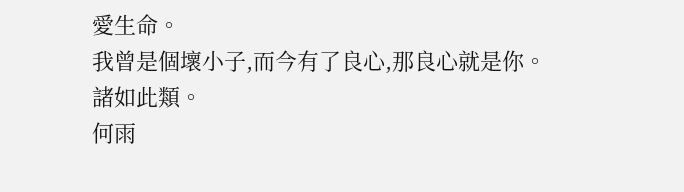愛生命。
我曾是個壞小子,而今有了良心,那良心就是你。
諸如此類。
何雨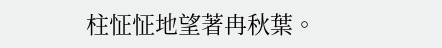柱怔怔地望著冉秋葉。